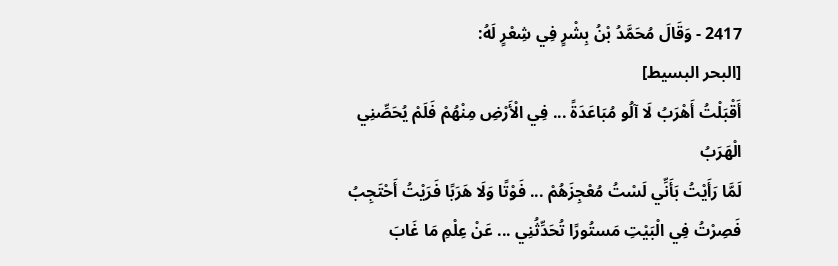2417 - وَقَالَ مُحَمَّدُ بْنُ بِشْرٍ فِي شِعْرٍ لَهُ:
[البحر البسيط]
أَقْبَلْتُ أَهْرَبُ لَا آلُو مُبَاعَدَةً ... فِي الْأَرْضِ مِنْهُمْ فَلَمْ يُحَصِّنِي الْهَرَبُ
لَمَّا رَأَيْتُ بَأَنِّي لَسْتُ مُعْجِزَهُمْ ... فَوْتًا وَلَا هَرَبًا فَرَيْتُ أَحْتَجِبُ
فَصِرْتُ فِي الْبَيْتِ مَستُورًا تُحَدِّثُنِي ... عَنْ عِلْمِ مَا غَابَ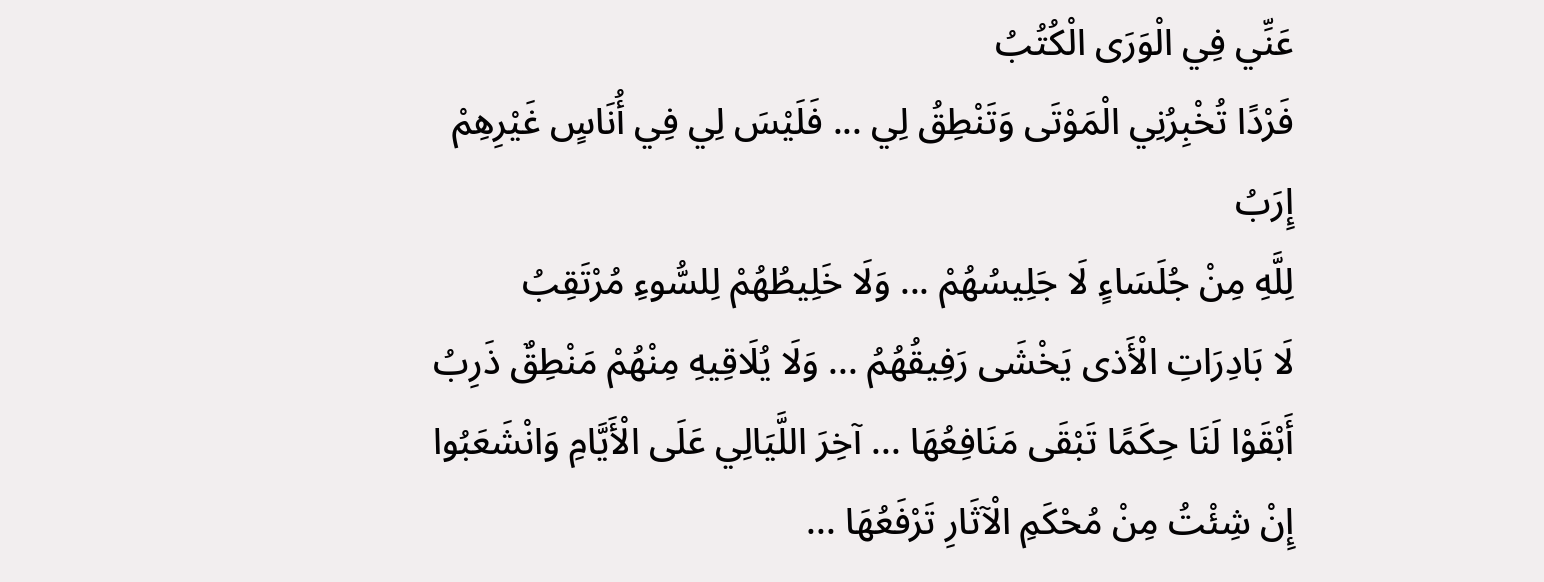عَنِّي فِي الْوَرَى الْكُتُبُ
فَرْدًا تُخْبِرُنِي الْمَوْتَى وَتَنْطِقُ لِي ... فَلَيْسَ لِي فِي أُنَاسٍ غَيْرِهِمْ إِرَبُ
لِلَّهِ مِنْ جُلَسَاءٍ لَا جَلِيسُهُمْ ... وَلَا خَلِيطُهُمْ لِلسُّوءِ مُرْتَقِبُ
لَا بَادِرَاتِ الْأَذى يَخْشَى رَفِيقُهُمُ ... وَلَا يُلَاقِيهِ مِنْهُمْ مَنْطِقٌ ذَرِبُ
أَبْقَوْا لَنَا حِكَمًا تَبْقَى مَنَافِعُهَا ... آخِرَ اللَّيَالِي عَلَى الْأَيَّامِ وَانْشَعَبُوا
إِنْ شِئْتُ مِنْ مُحْكَمِ الْآثَارِ تَرْفَعُهَا ...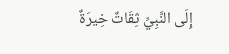إِلَى النَّبِيِّ ثِقَاتٌ خِيرَةٌ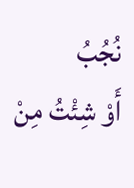نُجُبُ
أَوْ شِئْتُ مِنْ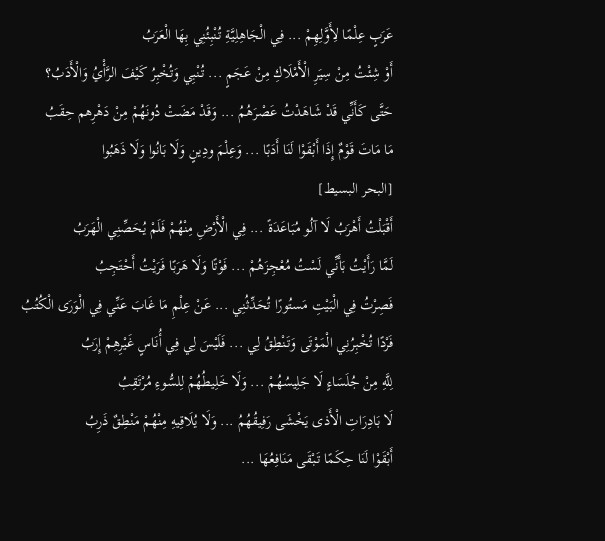عَرَبٍ عِلْمًا لِأَوَّلِهِمْ ... فِي الْجَاهِلِيَّةِ تُنْبِئُنِي بِهَا الْعَرَبُ
أَوْ شِئْتُ مِنْ سِيَرِ الْأَمْلَاكِ مِنْ عَجَمٍ ... تُنْبِي وَتُخْبِرُ كَيْفَ الرَّأْيُ وَالْأَدَبُ؟
حَتَّى كَأَنِّي قَدْ شَاهَدْتُ عَصْرَهُمُ ... وَقَدْ مَضَتْ دُونَهُمْ مِنْ دَهْرِهم حِقَبُ
مَا مَاتَ قَوْمٌ إِذَا أَبْقَوْا لَنَا أَدَبًا ... وَعِلْمَ ودِينٍ وَلَا بَانُوا وَلَا ذَهَبُوا
[البحر البسيط]
أَقْبَلْتُ أَهْرَبُ لَا آلُو مُبَاعَدَةً ... فِي الْأَرْضِ مِنْهُمْ فَلَمْ يُحَصِّنِي الْهَرَبُ
لَمَّا رَأَيْتُ بَأَنِّي لَسْتُ مُعْجِزَهُمْ ... فَوْتًا وَلَا هَرَبًا فَرَيْتُ أَحْتَجِبُ
فَصِرْتُ فِي الْبَيْتِ مَستُورًا تُحَدِّثُنِي ... عَنْ عِلْمِ مَا غَابَ عَنِّي فِي الْوَرَى الْكُتُبُ
فَرْدًا تُخْبِرُنِي الْمَوْتَى وَتَنْطِقُ لِي ... فَلَيْسَ لِي فِي أُنَاسٍ غَيْرِهِمْ إِرَبُ
لِلَّهِ مِنْ جُلَسَاءٍ لَا جَلِيسُهُمْ ... وَلَا خَلِيطُهُمْ لِلسُّوءِ مُرْتَقِبُ
لَا بَادِرَاتِ الْأَذى يَخْشَى رَفِيقُهُمُ ... وَلَا يُلَاقِيهِ مِنْهُمْ مَنْطِقٌ ذَرِبُ
أَبْقَوْا لَنَا حِكَمًا تَبْقَى مَنَافِعُهَا ...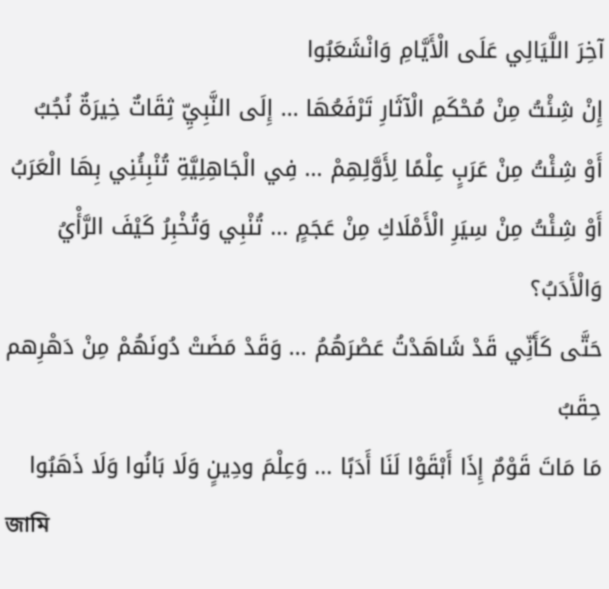آخِرَ اللَّيَالِي عَلَى الْأَيَّامِ وَانْشَعَبُوا
إِنْ شِئْتُ مِنْ مُحْكَمِ الْآثَارِ تَرْفَعُهَا ... إِلَى النَّبِيِّ ثِقَاتٌ خِيرَةٌ نُجُبُ
أَوْ شِئْتُ مِنْ عَرَبٍ عِلْمًا لِأَوَّلِهِمْ ... فِي الْجَاهِلِيَّةِ تُنْبِئُنِي بِهَا الْعَرَبُ
أَوْ شِئْتُ مِنْ سِيَرِ الْأَمْلَاكِ مِنْ عَجَمٍ ... تُنْبِي وَتُخْبِرُ كَيْفَ الرَّأْيُ وَالْأَدَبُ؟
حَتَّى كَأَنِّي قَدْ شَاهَدْتُ عَصْرَهُمُ ... وَقَدْ مَضَتْ دُونَهُمْ مِنْ دَهْرِهم حِقَبُ
مَا مَاتَ قَوْمٌ إِذَا أَبْقَوْا لَنَا أَدَبًا ... وَعِلْمَ ودِينٍ وَلَا بَانُوا وَلَا ذَهَبُوا
জামি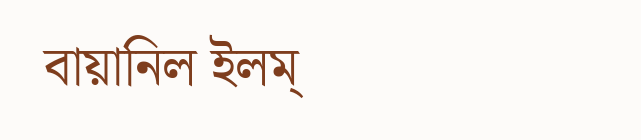বায়ানিল ইলম্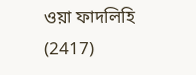ওয়া ফাদলিহি (2417)